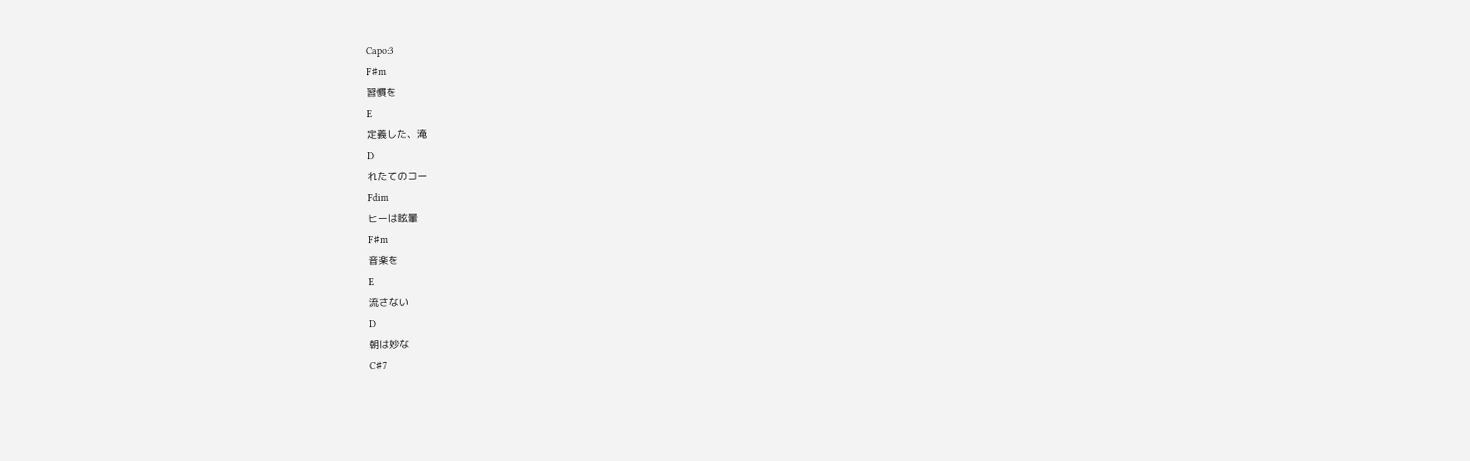Capo:3
F♯m
習慣を
E
定義した、淹
D
れたてのコー
Fdim
ヒーは眩暈
F♯m
音楽を
E
流さない
D
朝は妙な
C♯7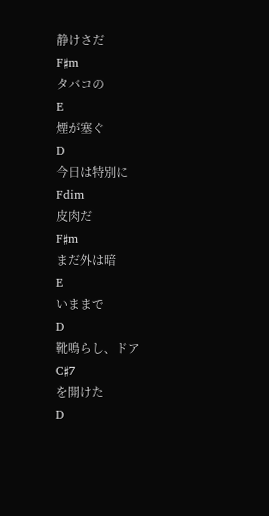静けさだ
F♯m
タバコの
E
煙が塞ぐ
D
今日は特別に
Fdim
皮肉だ
F♯m
まだ外は暗
E
いままで
D
靴鳴らし、ドア
C♯7
を開けた
D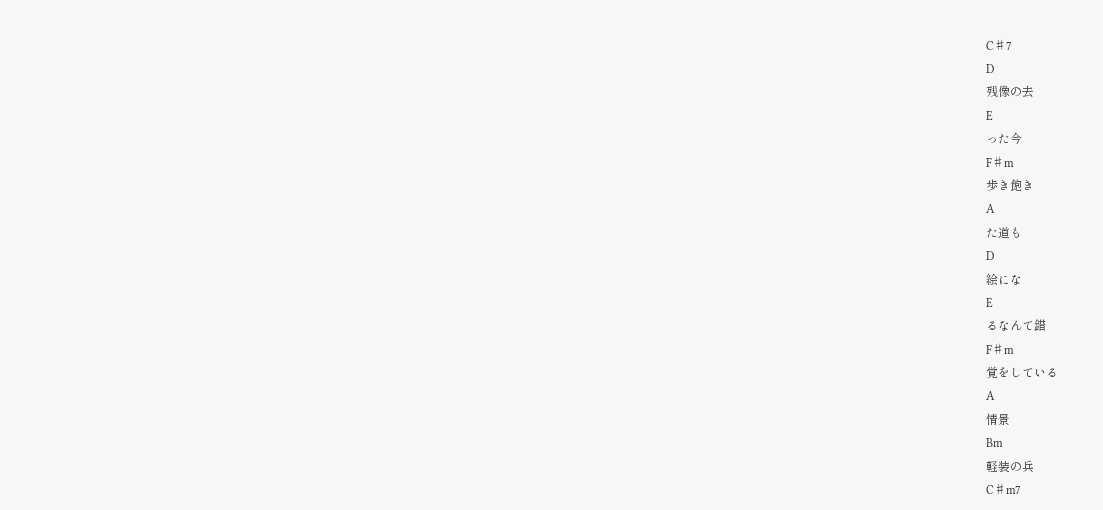C♯7
D
残像の去
E
った今
F♯m
歩き飽き
A
た道も
D
絵にな
E
るなんて錯
F♯m
覚をしている
A
情景
Bm
軽装の兵
C♯m7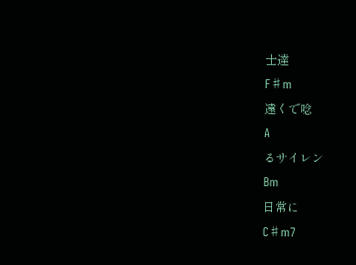士達
F♯m
遠くで唸
A
るサイレン
Bm
日常に
C♯m7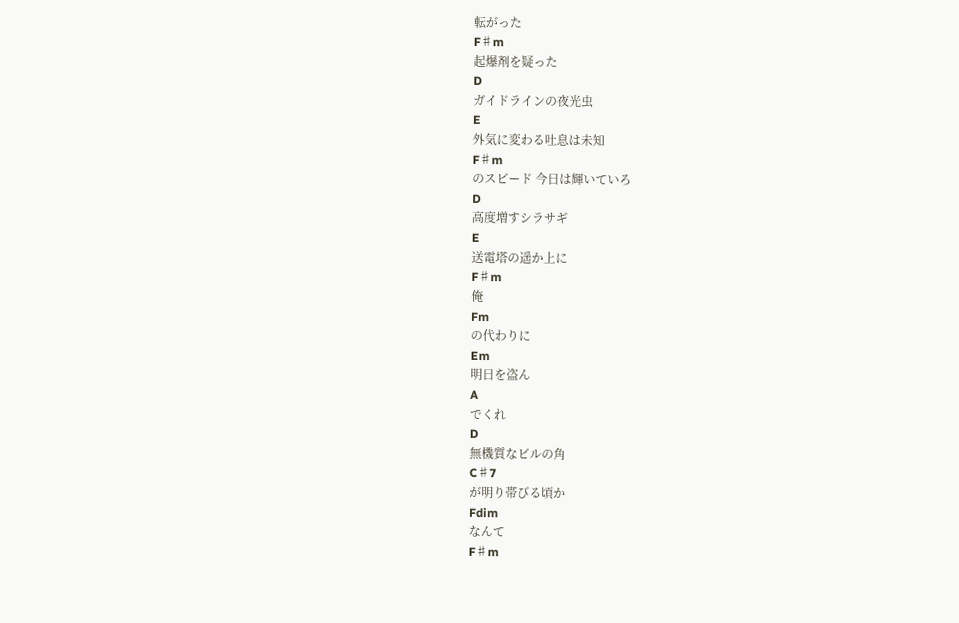転がった
F♯m
起爆剤を疑った
D
ガイドラインの夜光虫
E
外気に変わる吐息は未知
F♯m
のスピード 今日は輝いていろ
D
高度増すシラサギ
E
送電塔の遥か上に
F♯m
俺
Fm
の代わりに
Em
明日を盗ん
A
でくれ
D
無機質なビルの角
C♯7
が明り帯びる頃か
Fdim
なんて
F♯m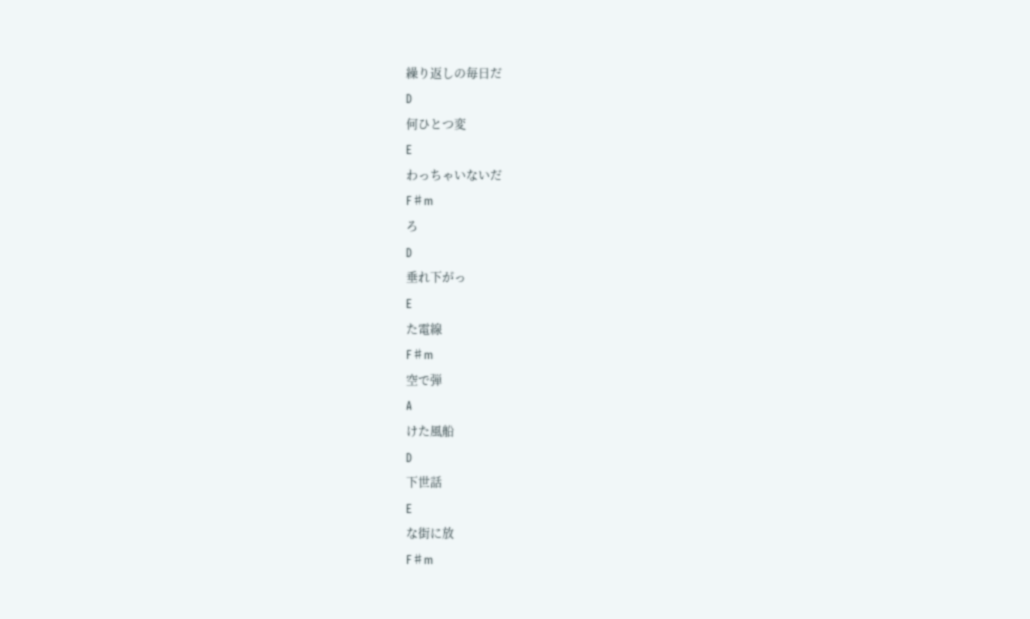繰り返しの毎日だ
D
何ひとつ変
E
わっちゃいないだ
F♯m
ろ
D
垂れ下がっ
E
た電線
F♯m
空で弾
A
けた風船
D
下世話
E
な街に放
F♯m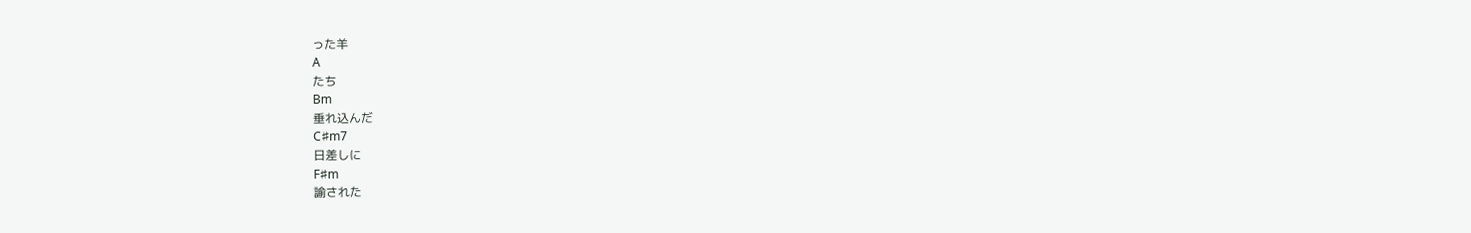った羊
A
たち
Bm
垂れ込んだ
C♯m7
日差しに
F♯m
諭された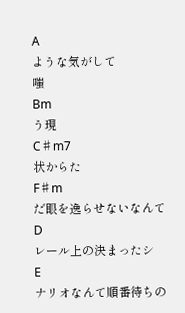A
ような気がして
嗤
Bm
う現
C♯m7
状からた
F♯m
だ眼を逸らせないなんて
D
レール上の決まったシ
E
ナリオなんて順番待ちの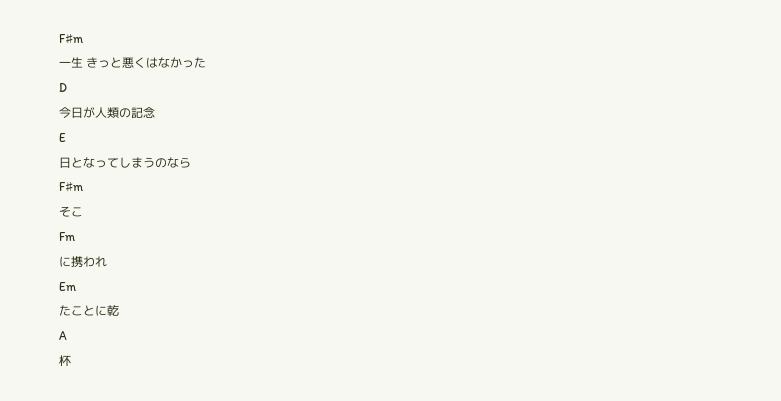F♯m
一生 きっと悪くはなかった
D
今日が人類の記念
E
日となってしまうのなら
F♯m
そこ
Fm
に携われ
Em
たことに乾
A
杯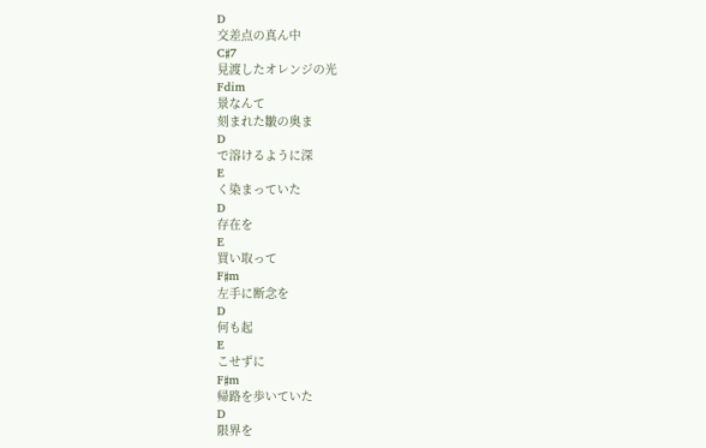D
交差点の真ん中
C♯7
見渡したオレンジの光
Fdim
景なんて
刻まれた皺の奥ま
D
で溶けるように深
E
く染まっていた
D
存在を
E
買い取って
F♯m
左手に断念を
D
何も起
E
こせずに
F♯m
帰路を歩いていた
D
限界を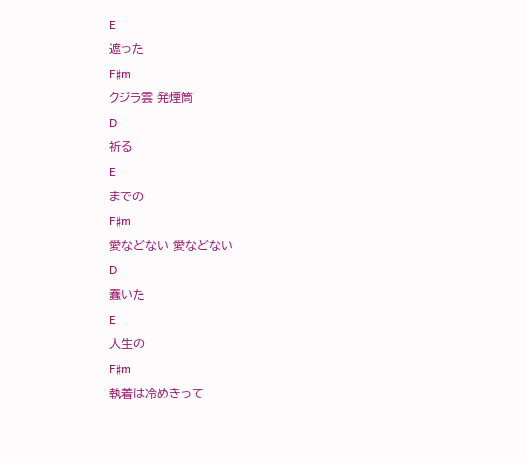E
遮った
F♯m
クジラ雲 発煙筒
D
祈る
E
までの
F♯m
愛などない 愛などない
D
蠢いた
E
人生の
F♯m
執着は冷めきって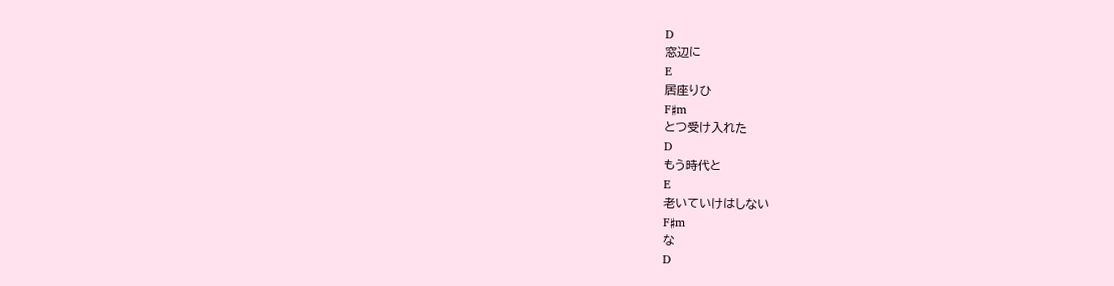D
窓辺に
E
居座りひ
F♯m
とつ受け入れた
D
もう時代と
E
老いていけはしない
F♯m
な
D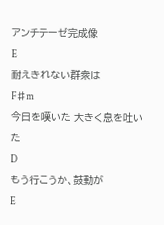アンチテーゼ完成像
E
耐えきれない群衆は
F♯m
今日を嘆いた 大きく息を吐いた
D
もう行こうか、鼓動が
E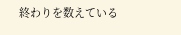終わりを数えている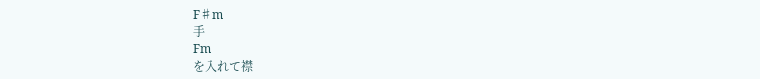F♯m
手
Fm
を入れて襟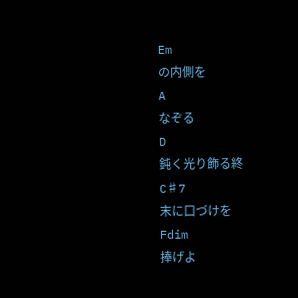Em
の内側を
A
なぞる
D
鈍く光り飾る終
C♯7
末に口づけを
Fdim
捧げよ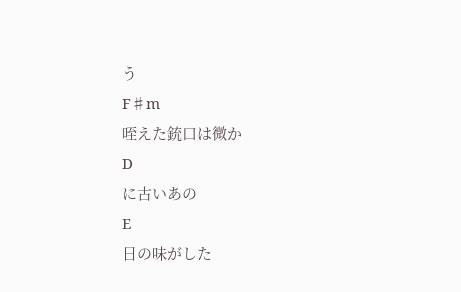う
F♯m
咥えた銃口は微か
D
に古いあの
E
日の味がした